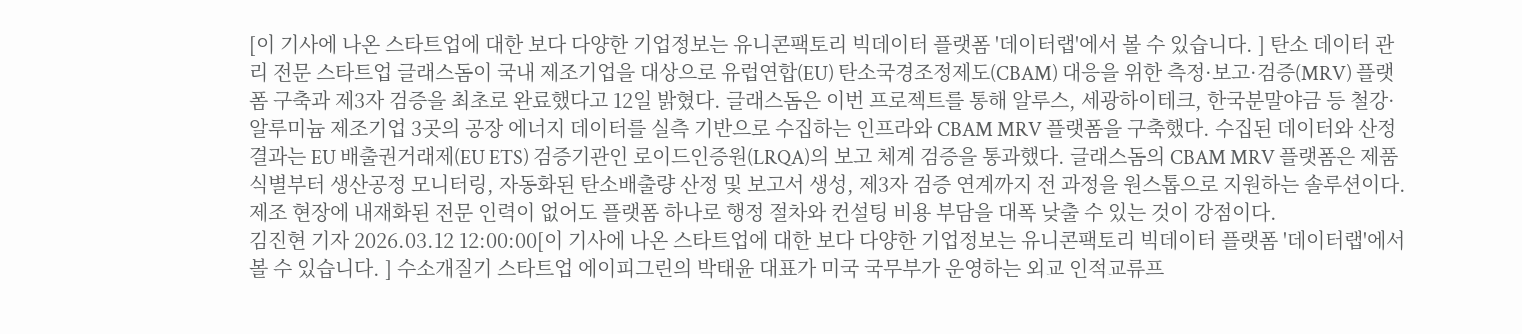[이 기사에 나온 스타트업에 대한 보다 다양한 기업정보는 유니콘팩토리 빅데이터 플랫폼 '데이터랩'에서 볼 수 있습니다. ] 탄소 데이터 관리 전문 스타트업 글래스돔이 국내 제조기업을 대상으로 유럽연합(EU) 탄소국경조정제도(CBAM) 대응을 위한 측정·보고·검증(MRV) 플랫폼 구축과 제3자 검증을 최초로 완료했다고 12일 밝혔다. 글래스돔은 이번 프로젝트를 통해 알루스, 세광하이테크, 한국분말야금 등 철강·알루미늄 제조기업 3곳의 공장 에너지 데이터를 실측 기반으로 수집하는 인프라와 CBAM MRV 플랫폼을 구축했다. 수집된 데이터와 산정 결과는 EU 배출권거래제(EU ETS) 검증기관인 로이드인증원(LRQA)의 보고 체계 검증을 통과했다. 글래스돔의 CBAM MRV 플랫폼은 제품 식별부터 생산공정 모니터링, 자동화된 탄소배출량 산정 및 보고서 생성, 제3자 검증 연계까지 전 과정을 원스톱으로 지원하는 솔루션이다. 제조 현장에 내재화된 전문 인력이 없어도 플랫폼 하나로 행정 절차와 컨설팅 비용 부담을 대폭 낮출 수 있는 것이 강점이다.
김진현 기자 2026.03.12 12:00:00[이 기사에 나온 스타트업에 대한 보다 다양한 기업정보는 유니콘팩토리 빅데이터 플랫폼 '데이터랩'에서 볼 수 있습니다. ] 수소개질기 스타트업 에이피그린의 박태윤 대표가 미국 국무부가 운영하는 외교 인적교류프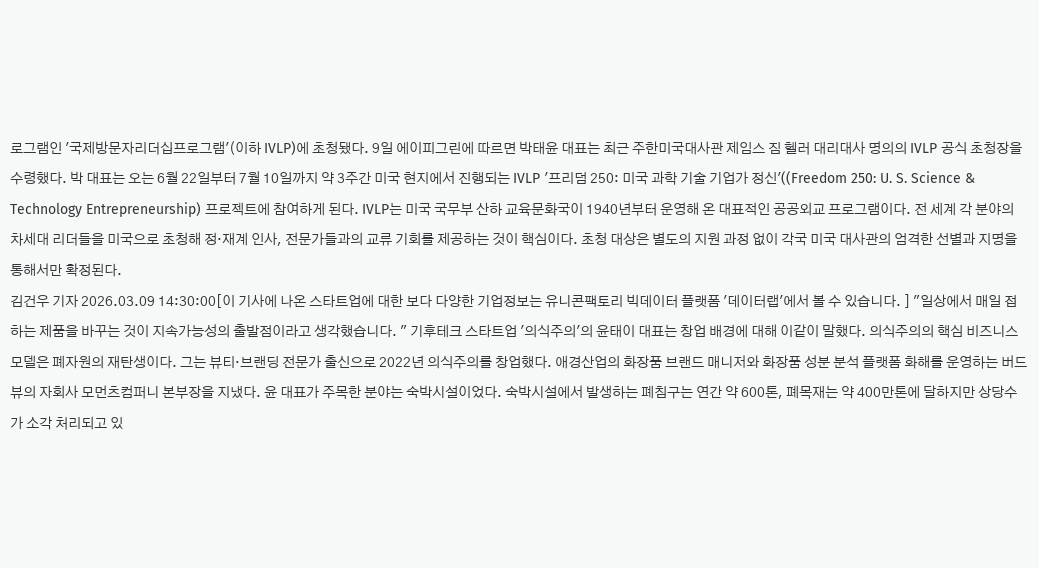로그램인 '국제방문자리더십프로그램'(이하 IVLP)에 초청됐다. 9일 에이피그린에 따르면 박태윤 대표는 최근 주한미국대사관 제임스 짐 헬러 대리대사 명의의 IVLP 공식 초청장을 수령했다. 박 대표는 오는 6월 22일부터 7월 10일까지 약 3주간 미국 현지에서 진행되는 IVLP '프리덤 250: 미국 과학 기술 기업가 정신'((Freedom 250: U. S. Science & Technology Entrepreneurship) 프로젝트에 참여하게 된다. IVLP는 미국 국무부 산하 교육문화국이 1940년부터 운영해 온 대표적인 공공외교 프로그램이다. 전 세계 각 분야의 차세대 리더들을 미국으로 초청해 정·재계 인사, 전문가들과의 교류 기회를 제공하는 것이 핵심이다. 초청 대상은 별도의 지원 과정 없이 각국 미국 대사관의 엄격한 선별과 지명을 통해서만 확정된다.
김건우 기자 2026.03.09 14:30:00[이 기사에 나온 스타트업에 대한 보다 다양한 기업정보는 유니콘팩토리 빅데이터 플랫폼 '데이터랩'에서 볼 수 있습니다. ] "일상에서 매일 접하는 제품을 바꾸는 것이 지속가능성의 출발점이라고 생각했습니다. " 기후테크 스타트업 '의식주의'의 윤태이 대표는 창업 배경에 대해 이같이 말했다. 의식주의의 핵심 비즈니스 모델은 폐자원의 재탄생이다. 그는 뷰티·브랜딩 전문가 출신으로 2022년 의식주의를 창업했다. 애경산업의 화장품 브랜드 매니저와 화장품 성분 분석 플랫폼 화해를 운영하는 버드뷰의 자회사 모먼츠컴퍼니 본부장을 지냈다. 윤 대표가 주목한 분야는 숙박시설이었다. 숙박시설에서 발생하는 폐침구는 연간 약 600톤, 폐목재는 약 400만톤에 달하지만 상당수가 소각 처리되고 있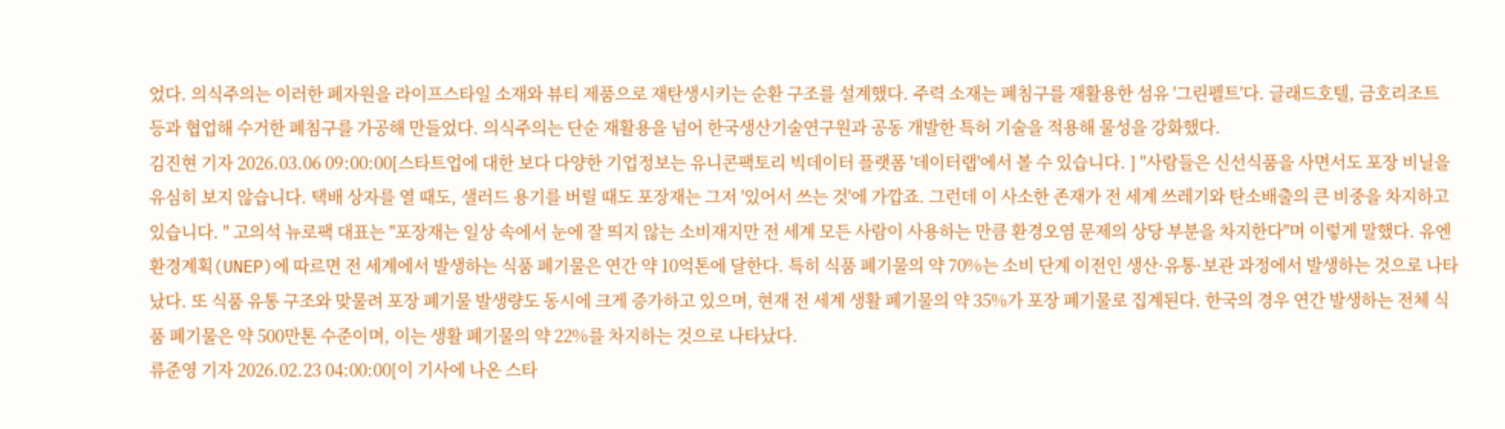었다. 의식주의는 이러한 폐자원을 라이프스타일 소재와 뷰티 제품으로 재탄생시키는 순환 구조를 설계했다. 주력 소재는 폐침구를 재활용한 섬유 '그린펠트'다. 글래드호텔, 금호리조트 등과 협업해 수거한 폐침구를 가공해 만들었다. 의식주의는 단순 재활용을 넘어 한국생산기술연구원과 공동 개발한 특허 기술을 적용해 물성을 강화했다.
김진현 기자 2026.03.06 09:00:00[스타트업에 대한 보다 다양한 기업정보는 유니콘팩토리 빅데이터 플랫폼 '데이터랩'에서 볼 수 있습니다. ] "사람들은 신선식품을 사면서도 포장 비닐을 유심히 보지 않습니다. 택배 상자를 열 때도, 샐러드 용기를 버릴 때도 포장재는 그저 '있어서 쓰는 것'에 가깝죠. 그런데 이 사소한 존재가 전 세계 쓰레기와 탄소배출의 큰 비중을 차지하고 있습니다. " 고의석 뉴로팩 대표는 "포장재는 일상 속에서 눈에 잘 띄지 않는 소비재지만 전 세계 모든 사람이 사용하는 만큼 환경오염 문제의 상당 부분을 차지한다"며 이렇게 말했다. 유엔환경계획(UNEP)에 따르면 전 세계에서 발생하는 식품 폐기물은 연간 약 10억톤에 달한다. 특히 식품 폐기물의 약 70%는 소비 단계 이전인 생산·유통·보관 과정에서 발생하는 것으로 나타났다. 또 식품 유통 구조와 맞물려 포장 폐기물 발생량도 동시에 크게 증가하고 있으며, 현재 전 세계 생활 폐기물의 약 35%가 포장 폐기물로 집계된다. 한국의 경우 연간 발생하는 전체 식품 폐기물은 약 500만톤 수준이며, 이는 생활 폐기물의 약 22%를 차지하는 것으로 나타났다.
류준영 기자 2026.02.23 04:00:00[이 기사에 나온 스타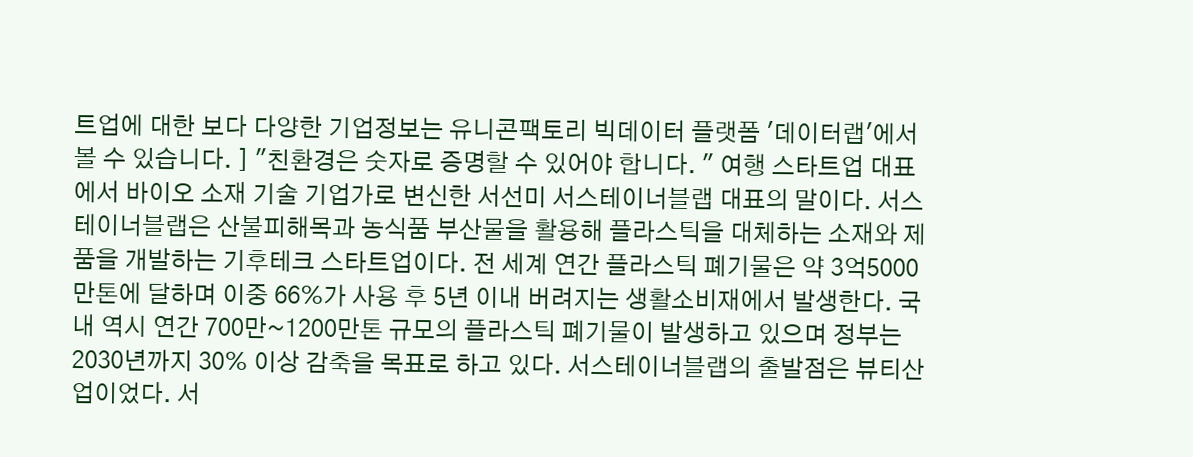트업에 대한 보다 다양한 기업정보는 유니콘팩토리 빅데이터 플랫폼 '데이터랩'에서 볼 수 있습니다. ] "친환경은 숫자로 증명할 수 있어야 합니다. " 여행 스타트업 대표에서 바이오 소재 기술 기업가로 변신한 서선미 서스테이너블랩 대표의 말이다. 서스테이너블랩은 산불피해목과 농식품 부산물을 활용해 플라스틱을 대체하는 소재와 제품을 개발하는 기후테크 스타트업이다. 전 세계 연간 플라스틱 폐기물은 약 3억5000만톤에 달하며 이중 66%가 사용 후 5년 이내 버려지는 생활소비재에서 발생한다. 국내 역시 연간 700만~1200만톤 규모의 플라스틱 폐기물이 발생하고 있으며 정부는 2030년까지 30% 이상 감축을 목표로 하고 있다. 서스테이너블랩의 출발점은 뷰티산업이었다. 서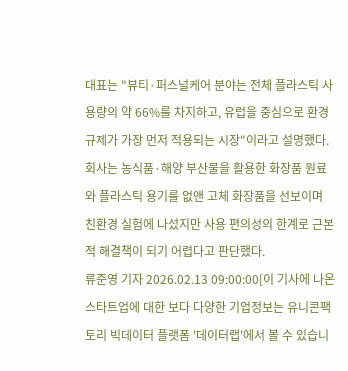대표는 "뷰티·퍼스널케어 분야는 전체 플라스틱 사용량의 약 66%를 차지하고, 유럽을 중심으로 환경 규제가 가장 먼저 적용되는 시장"이라고 설명했다. 회사는 농식품·해양 부산물을 활용한 화장품 원료와 플라스틱 용기를 없앤 고체 화장품을 선보이며 친환경 실험에 나섰지만 사용 편의성의 한계로 근본적 해결책이 되기 어렵다고 판단했다.
류준영 기자 2026.02.13 09:00:00[이 기사에 나온 스타트업에 대한 보다 다양한 기업정보는 유니콘팩토리 빅데이터 플랫폼 '데이터랩'에서 볼 수 있습니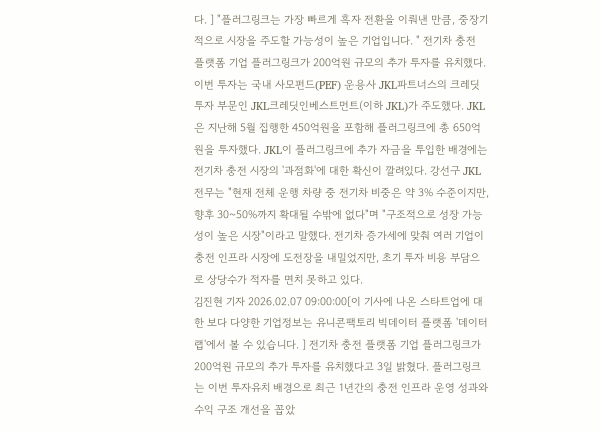다. ] "플러그링크는 가장 빠르게 흑자 전환을 이뤄낸 만큼, 중장기적으로 시장을 주도할 가능성이 높은 기업입니다. " 전기차 충전 플랫폼 기업 플러그링크가 200억원 규모의 추가 투자를 유치했다. 이번 투자는 국내 사모펀드(PEF) 운용사 JKL파트너스의 크레딧 투자 부문인 JKL크레딧인베스트먼트(이하 JKL)가 주도했다. JKL은 지난해 5월 집행한 450억원을 포함해 플러그링크에 총 650억원을 투자했다. JKL이 플러그링크에 추가 자금을 투입한 배경에는 전기차 충전 시장의 '과점화'에 대한 확신이 깔려있다. 강선구 JKL 전무는 "현재 전체 운행 차량 중 전기차 비중은 약 3% 수준이지만, 향후 30~50%까지 확대될 수밖에 없다"며 "구조적으로 성장 가능성이 높은 시장"이라고 말했다. 전기차 증가세에 맞춰 여러 기업이 충전 인프라 시장에 도전장을 내밀었지만, 초기 투자 비용 부담으로 상당수가 적자를 면치 못하고 있다.
김진현 기자 2026.02.07 09:00:00[이 기사에 나온 스타트업에 대한 보다 다양한 기업정보는 유니콘팩토리 빅데이터 플랫폼 '데이터랩'에서 볼 수 있습니다. ] 전기차 충전 플랫폼 기업 플러그링크가 200억원 규모의 추가 투자를 유치했다고 3일 밝혔다. 플러그링크는 이번 투자유치 배경으로 최근 1년간의 충전 인프라 운영 성과와 수익 구조 개선을 꼽았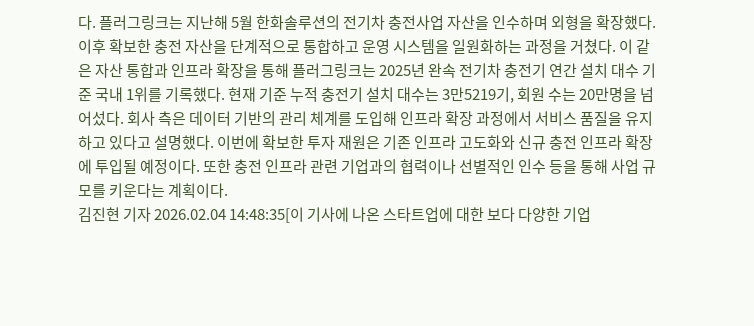다. 플러그링크는 지난해 5월 한화솔루션의 전기차 충전사업 자산을 인수하며 외형을 확장했다. 이후 확보한 충전 자산을 단계적으로 통합하고 운영 시스템을 일원화하는 과정을 거쳤다. 이 같은 자산 통합과 인프라 확장을 통해 플러그링크는 2025년 완속 전기차 충전기 연간 설치 대수 기준 국내 1위를 기록했다. 현재 기준 누적 충전기 설치 대수는 3만5219기, 회원 수는 20만명을 넘어섰다. 회사 측은 데이터 기반의 관리 체계를 도입해 인프라 확장 과정에서 서비스 품질을 유지하고 있다고 설명했다. 이번에 확보한 투자 재원은 기존 인프라 고도화와 신규 충전 인프라 확장에 투입될 예정이다. 또한 충전 인프라 관련 기업과의 협력이나 선별적인 인수 등을 통해 사업 규모를 키운다는 계획이다.
김진현 기자 2026.02.04 14:48:35[이 기사에 나온 스타트업에 대한 보다 다양한 기업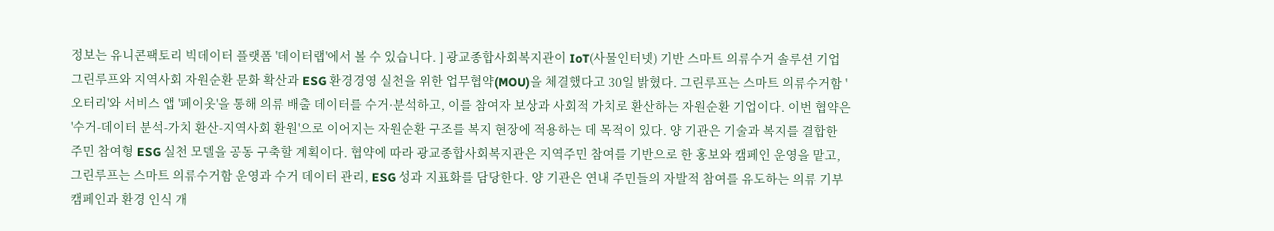정보는 유니콘팩토리 빅데이터 플랫폼 '데이터랩'에서 볼 수 있습니다. ] 광교종합사회복지관이 IoT(사물인터넷) 기반 스마트 의류수거 솔루션 기업 그린루프와 지역사회 자원순환 문화 확산과 ESG 환경경영 실천을 위한 업무협약(MOU)을 체결했다고 30일 밝혔다. 그린루프는 스마트 의류수거함 '오터리'와 서비스 앱 '페이옷'을 통해 의류 배출 데이터를 수거·분석하고, 이를 참여자 보상과 사회적 가치로 환산하는 자원순환 기업이다. 이번 협약은 '수거-데이터 분석-가치 환산-지역사회 환원'으로 이어지는 자원순환 구조를 복지 현장에 적용하는 데 목적이 있다. 양 기관은 기술과 복지를 결합한 주민 참여형 ESG 실천 모델을 공동 구축할 계획이다. 협약에 따라 광교종합사회복지관은 지역주민 참여를 기반으로 한 홍보와 캠페인 운영을 맡고, 그린루프는 스마트 의류수거함 운영과 수거 데이터 관리, ESG 성과 지표화를 담당한다. 양 기관은 연내 주민들의 자발적 참여를 유도하는 의류 기부 캠페인과 환경 인식 개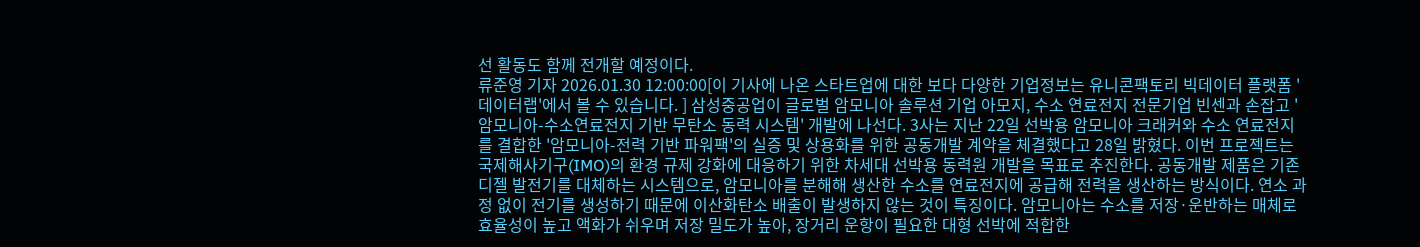선 활동도 함께 전개할 예정이다.
류준영 기자 2026.01.30 12:00:00[이 기사에 나온 스타트업에 대한 보다 다양한 기업정보는 유니콘팩토리 빅데이터 플랫폼 '데이터랩'에서 볼 수 있습니다. ] 삼성중공업이 글로벌 암모니아 솔루션 기업 아모지, 수소 연료전지 전문기업 빈센과 손잡고 '암모니아-수소연료전지 기반 무탄소 동력 시스템' 개발에 나선다. 3사는 지난 22일 선박용 암모니아 크래커와 수소 연료전지를 결합한 '암모니아-전력 기반 파워팩'의 실증 및 상용화를 위한 공동개발 계약을 체결했다고 28일 밝혔다. 이번 프로젝트는 국제해사기구(IMO)의 환경 규제 강화에 대응하기 위한 차세대 선박용 동력원 개발을 목표로 추진한다. 공동개발 제품은 기존 디젤 발전기를 대체하는 시스템으로, 암모니아를 분해해 생산한 수소를 연료전지에 공급해 전력을 생산하는 방식이다. 연소 과정 없이 전기를 생성하기 때문에 이산화탄소 배출이 발생하지 않는 것이 특징이다. 암모니아는 수소를 저장·운반하는 매체로 효율성이 높고 액화가 쉬우며 저장 밀도가 높아, 장거리 운항이 필요한 대형 선박에 적합한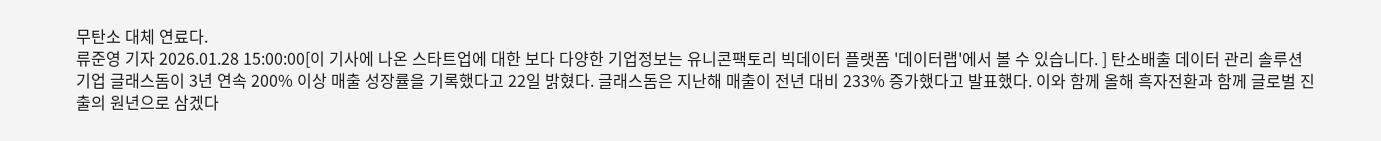무탄소 대체 연료다.
류준영 기자 2026.01.28 15:00:00[이 기사에 나온 스타트업에 대한 보다 다양한 기업정보는 유니콘팩토리 빅데이터 플랫폼 '데이터랩'에서 볼 수 있습니다. ] 탄소배출 데이터 관리 솔루션 기업 글래스돔이 3년 연속 200% 이상 매출 성장률을 기록했다고 22일 밝혔다. 글래스돔은 지난해 매출이 전년 대비 233% 증가했다고 발표했다. 이와 함께 올해 흑자전환과 함께 글로벌 진출의 원년으로 삼겠다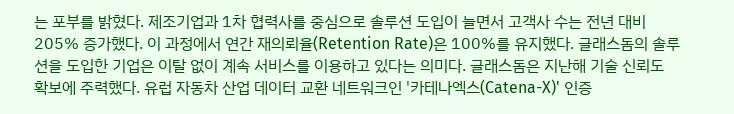는 포부를 밝혔다. 제조기업과 1차 협력사를 중심으로 솔루션 도입이 늘면서 고객사 수는 전년 대비 205% 증가했다. 이 과정에서 연간 재의뢰율(Retention Rate)은 100%를 유지했다. 글래스돔의 솔루션을 도입한 기업은 이탈 없이 계속 서비스를 이용하고 있다는 의미다. 글래스돔은 지난해 기술 신뢰도 확보에 주력했다. 유럽 자동차 산업 데이터 교환 네트워크인 '카테나엑스(Catena-X)' 인증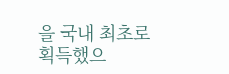을 국내 최초로 획득했으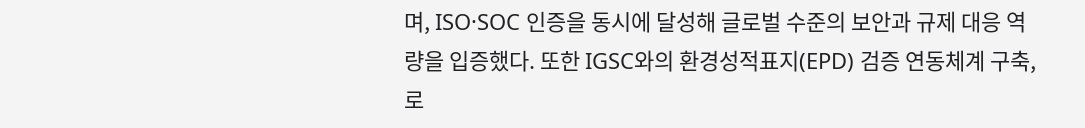며, ISO·SOC 인증을 동시에 달성해 글로벌 수준의 보안과 규제 대응 역량을 입증했다. 또한 IGSC와의 환경성적표지(EPD) 검증 연동체계 구축, 로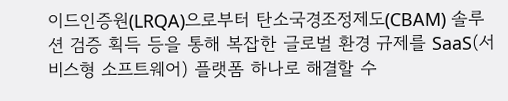이드인증원(LRQA)으로부터 탄소국경조정제도(CBAM) 솔루션 검증 획득 등을 통해 복잡한 글로벌 환경 규제를 SaaS(서비스형 소프트웨어) 플랫폼 하나로 해결할 수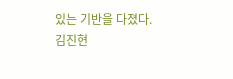있는 기반을 다졌다.
김진현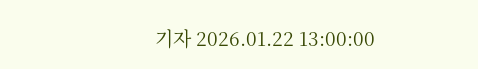기자 2026.01.22 13:00:00